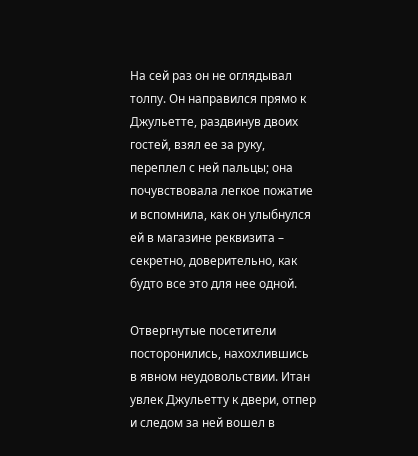На сей раз он не оглядывал толпу. Он направился прямо к Джульетте, раздвинув двоих гостей, взял ее за руку, переплел с ней пальцы; она почувствовала легкое пожатие и вспомнила, как он улыбнулся ей в магазине реквизита – секретно, доверительно, как будто все это для нее одной.

Отвергнутые посетители посторонились, нахохлившись в явном неудовольствии. Итан увлек Джульетту к двери, отпер и следом за ней вошел в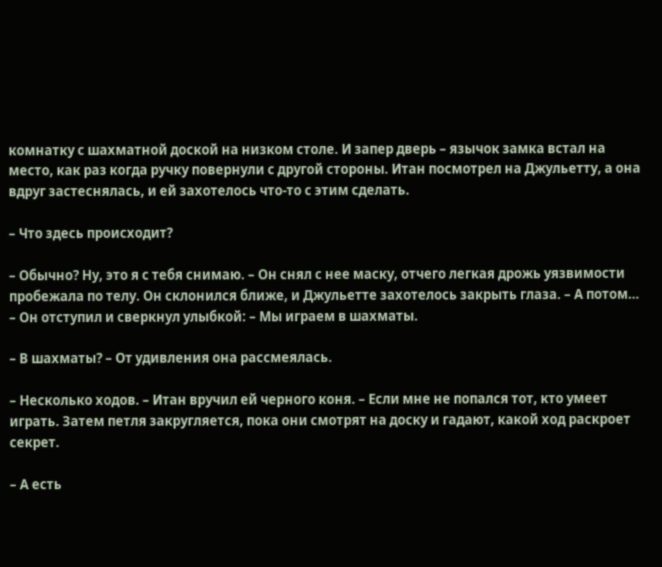комнатку с шахматной доской на низком столе. И запер дверь – язычок замка встал на место, как раз когда ручку повернули с другой стороны. Итан посмотрел на Джульетту, а она вдруг застеснялась, и ей захотелось что-то с этим сделать.

– Что здесь происходит?

– Обычно? Ну, это я с тебя снимаю. – Он снял с нее маску, отчего легкая дрожь уязвимости пробежала по телу. Он склонился ближе, и Джульетте захотелось закрыть глаза. – А потом… – Он отступил и сверкнул улыбкой: – Мы играем в шахматы.

– В шахматы? – От удивления она рассмеялась.

– Несколько ходов. – Итан вручил ей черного коня. – Если мне не попался тот, кто умеет играть. Затем петля закругляется, пока они смотрят на доску и гадают, какой ход раскроет секрет.

– А есть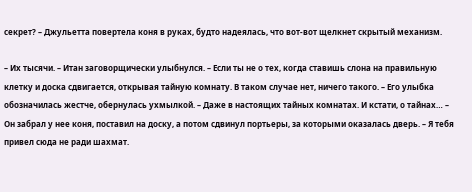секрет? – Джульетта повертела коня в руках, будто надеялась, что вот-вот щелкнет скрытый механизм.

– Их тысячи. – Итан заговорщически улыбнулся. – Если ты не о тех, когда ставишь слона на правильную клетку и доска сдвигается, открывая тайную комнату. В таком случае нет, ничего такого. – Его улыбка обозначилась жестче, обернулась ухмылкой. – Даже в настоящих тайных комнатах. И кстати, о тайнах… – Он забрал у нее коня, поставил на доску, а потом сдвинул портьеры, за которыми оказалась дверь. – Я тебя привел сюда не ради шахмат.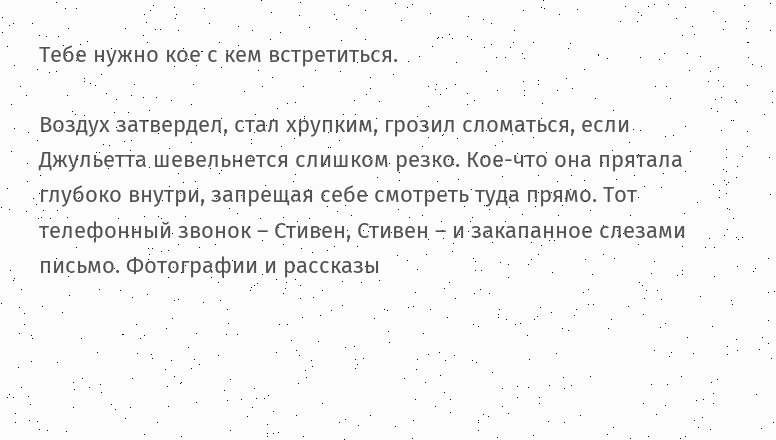Тебе нужно кое с кем встретиться.

Воздух затвердел, стал хрупким, грозил сломаться, если Джульетта шевельнется слишком резко. Кое-что она прятала глубоко внутри, запрещая себе смотреть туда прямо. Тот телефонный звонок – Стивен, Стивен – и закапанное слезами письмо. Фотографии и рассказы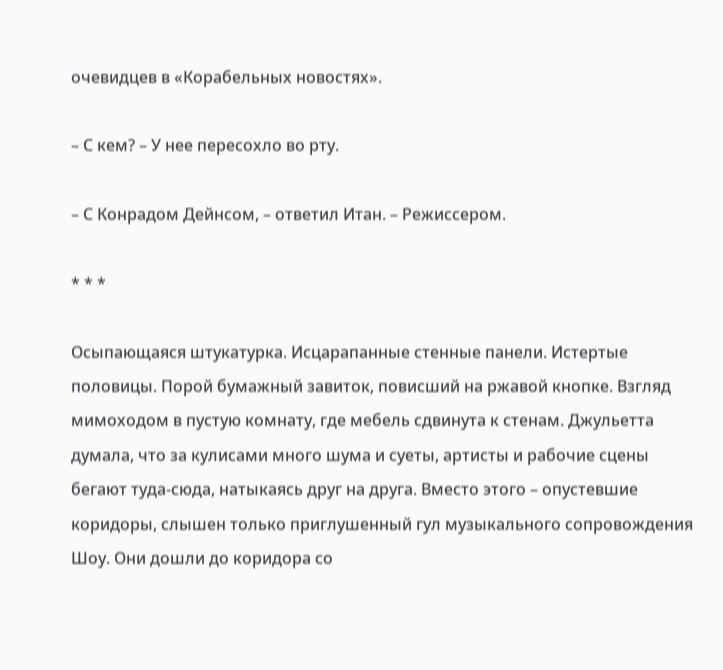очевидцев в «Корабельных новостях».

– С кем? – У нее пересохло во рту.

– С Конрадом Дейнсом, – ответил Итан. – Режиссером.

* * *

Осыпающаяся штукатурка. Исцарапанные стенные панели. Истертые половицы. Порой бумажный завиток, повисший на ржавой кнопке. Взгляд мимоходом в пустую комнату, где мебель сдвинута к стенам. Джульетта думала, что за кулисами много шума и суеты, артисты и рабочие сцены бегают туда-сюда, натыкаясь друг на друга. Вместо этого – опустевшие коридоры, слышен только приглушенный гул музыкального сопровождения Шоу. Они дошли до коридора со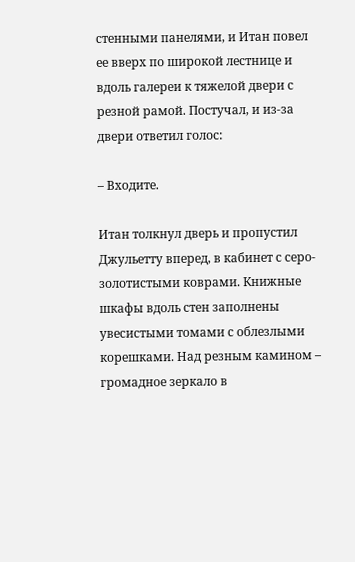стенными панелями, и Итан повел ее вверх по широкой лестнице и вдоль галереи к тяжелой двери с резной рамой. Постучал, и из-за двери ответил голос:

– Входите.

Итан толкнул дверь и пропустил Джульетту вперед, в кабинет с серо-золотистыми коврами. Книжные шкафы вдоль стен заполнены увесистыми томами с облезлыми корешками. Над резным камином – громадное зеркало в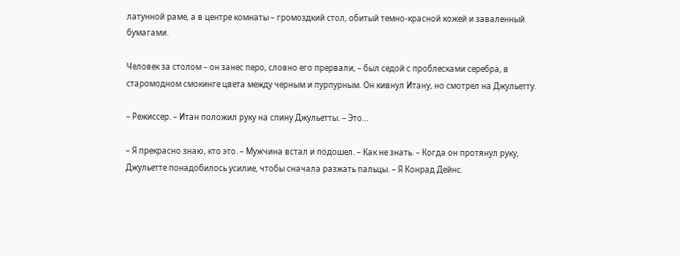латунной раме, а в центре комнаты – громоздкий стол, обитый темно-красной кожей и заваленный бумагами.

Человек за столом – он занес перо, словно его прервали, – был седой с проблесками серебра, в старомодном смокинге цвета между черным и пурпурным. Он кивнул Итану, но смотрел на Джульетту.

– Режиссер. – Итан положил руку на спину Джульетты. – Это…

– Я прекрасно знаю, кто это. – Мужчина встал и подошел. – Как не знать. – Когда он протянул руку, Джульетте понадобилось усилие, чтобы сначала разжать пальцы. – Я Конрад Дейнс.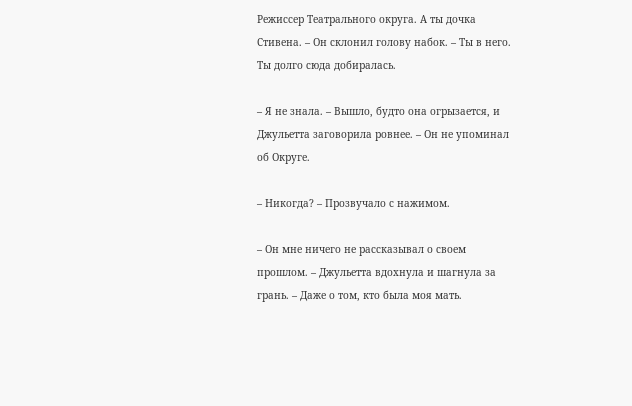Режиссер Театрального округа. А ты дочка Стивена. – Он склонил голову набок. – Ты в него. Ты долго сюда добиралась.

– Я не знала. – Вышло, будто она огрызается, и Джульетта заговорила ровнее. – Он не упоминал об Округе.

– Никогда? – Прозвучало с нажимом.

– Он мне ничего не рассказывал о своем прошлом. – Джульетта вдохнула и шагнула за грань. – Даже о том, кто была моя мать.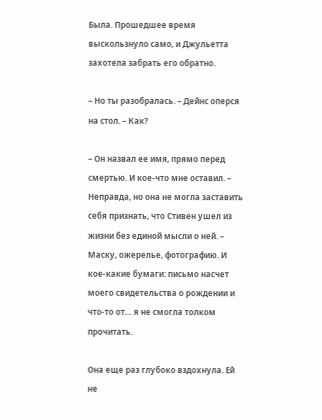Была. Прошедшее время выскользнуло само, и Джульетта захотела забрать его обратно.

– Но ты разобралась. – Дейнс оперся на стол. – Как?

– Он назвал ее имя, прямо перед смертью. И кое-что мне оставил. – Неправда, но она не могла заставить себя признать, что Стивен ушел из жизни без единой мысли о ней. – Маску, ожерелье, фотографию. И кое-какие бумаги: письмо насчет моего свидетельства о рождении и что-то от… я не смогла толком прочитать.

Она еще раз глубоко вздохнула. Ей не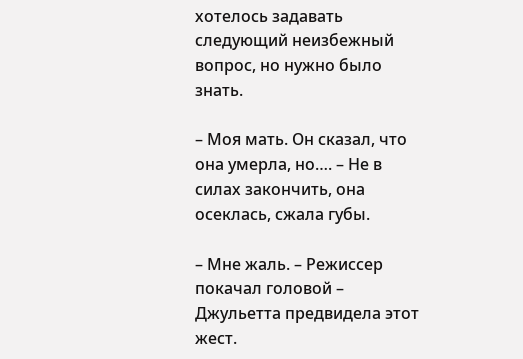хотелось задавать следующий неизбежный вопрос, но нужно было знать.

– Моя мать. Он сказал, что она умерла, но…. – Не в силах закончить, она осеклась, сжала губы.

– Мне жаль. – Режиссер покачал головой – Джульетта предвидела этот жест.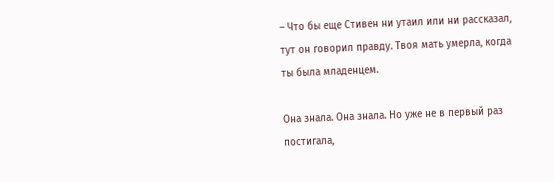– Что бы еще Стивен ни утаил или ни рассказал, тут он говорил правду. Твоя мать умерла, когда ты была младенцем.

Она знала. Она знала. Но уже не в первый раз постигала,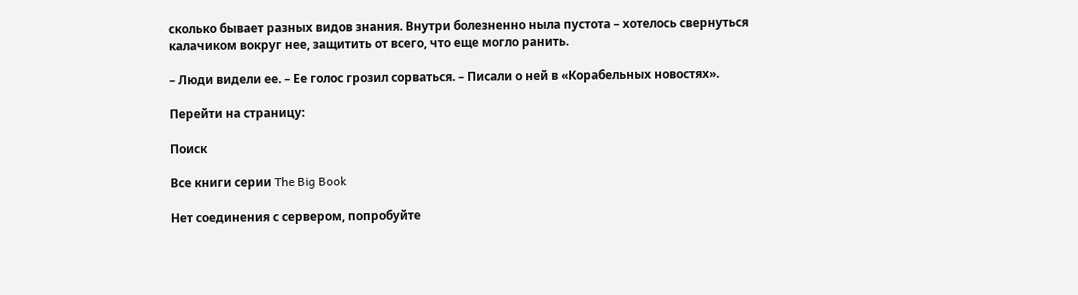сколько бывает разных видов знания. Внутри болезненно ныла пустота – хотелось свернуться калачиком вокруг нее, защитить от всего, что еще могло ранить.

– Люди видели ее. – Ее голос грозил сорваться. – Писали о ней в «Корабельных новостях».

Перейти на страницу:

Поиск

Все книги серии The Big Book

Нет соединения с сервером, попробуйте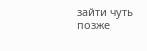зайти чуть позже